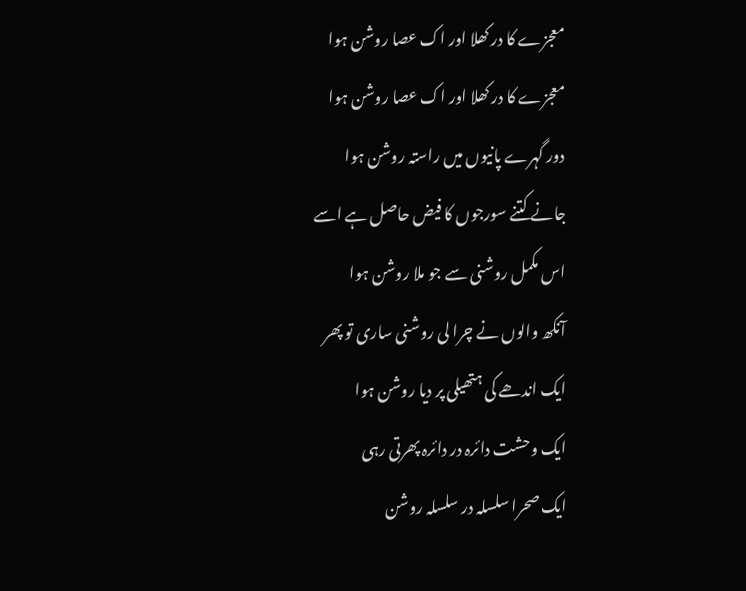معجزے کا در کھلا اور اک عصا روشن ہوا
معجزے کا در کھلا اور اک عصا روشن ہوا
دور گہرے پانیوں میں راستہ روشن ہوا
جانے کتنے سورجوں کا فیض حاصل ہے اسے
اس مکمل روشنی سے جو ملا روشن ہوا
آنکھ والوں نے چرا لی روشنی ساری تو پھر
ایک اندھے کی ہتھیلی پر دیا روشن ہوا
ایک وحشت دائرہ در دائرہ پھرتی رہی
ایک صحرا سلسلہ در سلسلہ روشن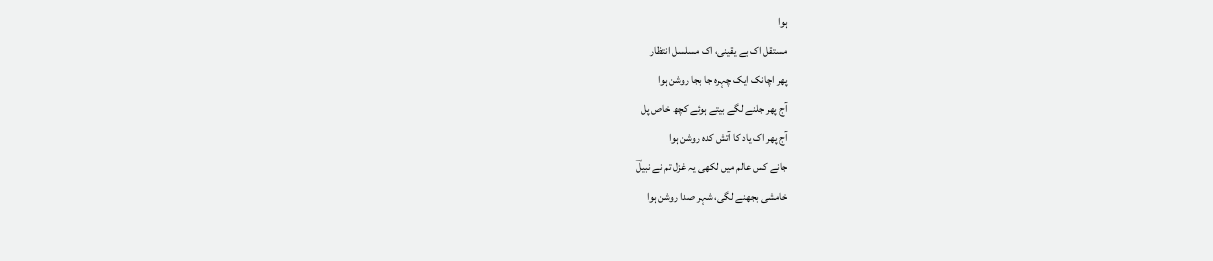ہوا
مستقل اک بے یقینی، اک مسلسل انتظار
پھر اچانک ایک چہرہ جا بجا روشن ہوا
آج پھر جلنے لگے بیتے ہوئے کچھ خاص پل
آج پھر اک یاد کا آتش کدہ روشن ہوا
جانے کس عالم میں لکھی یہ غزل تم نے نبیلؔ
خامشی بجھنے لگی، شہر صدا روشن ہوا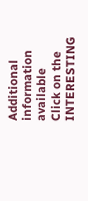Additional information available
Click on the INTERESTING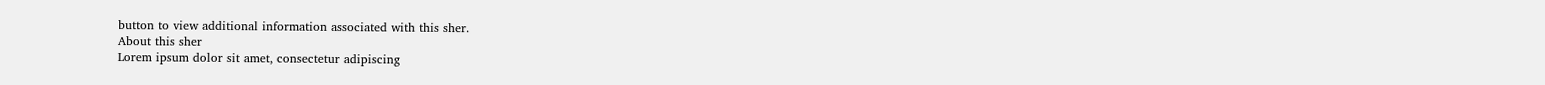button to view additional information associated with this sher.
About this sher
Lorem ipsum dolor sit amet, consectetur adipiscing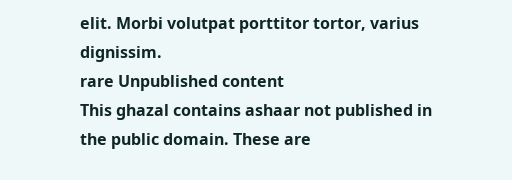elit. Morbi volutpat porttitor tortor, varius dignissim.
rare Unpublished content
This ghazal contains ashaar not published in the public domain. These are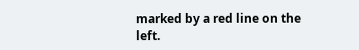marked by a red line on the left.